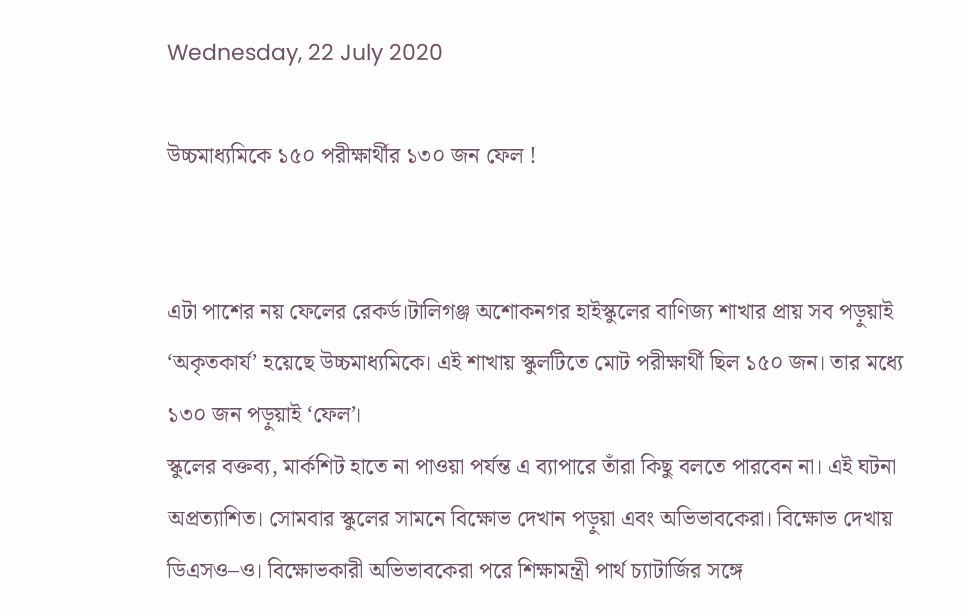Wednesday, 22 July 2020

উচ্চমাধ্যমিকে ১৫০ পরীক্ষার্থীর ১৩০ জন ফেল !


এটা পাশের নয় ফেলের রেকর্ড।টালিগঞ্জ অশোকনগর হাইস্কুলের বাণিজ্য শাখার প্রায় সব পড়ুয়াই ‘অকৃতকার্য’ হয়েছে উচ্চমাধ্যমিকে। এই শাখায় স্কুলটিতে মোট পরীক্ষার্থী ছিল ১৫০ জন। তার মধ্যে ১৩০ জন পড়ুয়াই ‘ফেল’।
স্কুলের বক্তব্য, মার্কশিট হাতে না পাওয়া পর্যন্ত এ ব্যাপারে তাঁরা কিছু বলতে পারবেন না। এই ঘটনা অপ্রত্যাশিত। সোমবার স্কুলের সামনে বিক্ষোভ দেখান পড়ুয়া এবং অভিভাবকেরা। বিক্ষোভ দেখায় ডিএসও–ও। বিক্ষোভকারী অভিভাবকেরা পরে শিক্ষামন্ত্রী পার্থ চ্যাটার্জির সঙ্গে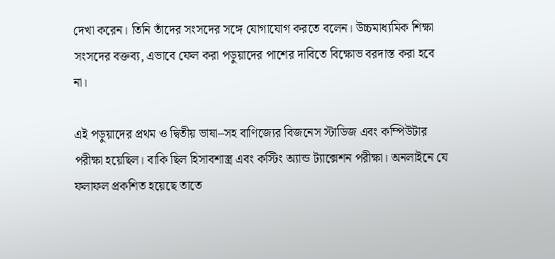দেখা করেন। তিনি তাঁদের সংসদের সঙ্গে যোগাযোগ করতে বলেন। উচ্চমাধ্যমিক শিক্ষা সংসদের বক্তব্য, এভাবে ফেল করা পড়ুয়াদের পাশের দাবিতে বিক্ষোভ বরদাস্ত করা হবে না।

এই পড়ুয়াদের প্রথম ও দ্বিতীয় ভাষা–সহ বাণিজ্যের বিজনেস স্টাডিজ এবং কম্পিউটার পরীক্ষা হয়েছিল। বাকি ছিল হিসাবশাস্ত্র এবং কস্টিং অ্যান্ড ট্যাক্সেশন পরীক্ষা। অনলাইনে যে ফলাফল প্রকশিত হয়েছে তাতে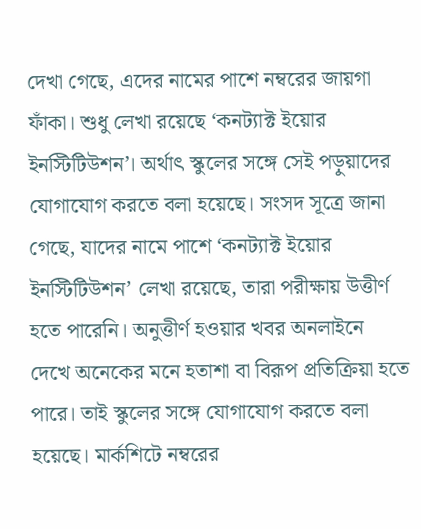দেখা গেছে, এদের নামের পাশে নম্বরের জায়গা ফাঁকা। শুধু লেখা রয়েছে ‘কনট্যাক্ট ইয়োর ইনস্টিটিউশন’। অর্থাৎ স্কুলের সঙ্গে সেই পড়ুয়াদের যোগাযোগ করতে বলা হয়েছে। সংসদ সূত্রে জানা গেছে, যাদের নামে পাশে ‘কনট্যাক্ট ইয়োর ইনস্টিটিউশন’ লেখা রয়েছে, তারা পরীক্ষায় উত্তীর্ণ হতে পারেনি। অনুত্তীর্ণ হওয়ার খবর অনলাইনে দেখে অনেকের মনে হতাশা বা বিরূপ প্রতিক্রিয়া হতে পারে। তাই স্কুলের সঙ্গে যোগাযোগ করতে বলা হয়েছে। মার্কশিটে নম্বরের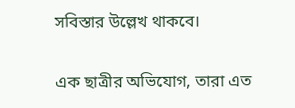সবিস্তার উল্লেখ থাকবে।

এক ছাত্রীর অভিযোগ, তারা এত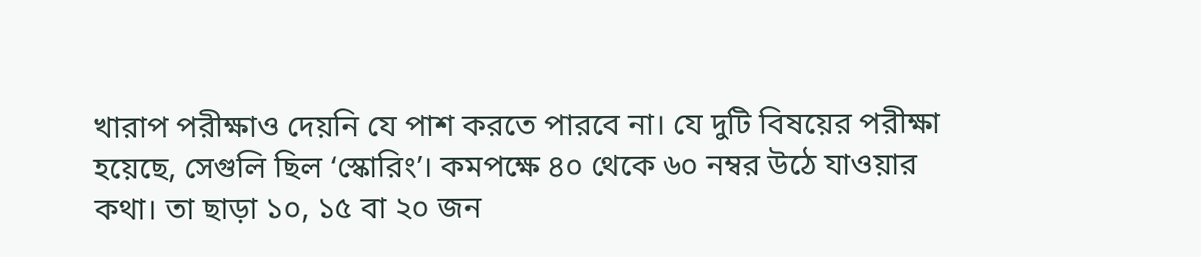খারাপ পরীক্ষাও দেয়নি যে পাশ করতে পারবে না। যে দুটি বিষয়ের পরীক্ষা হয়েছে, সেগুলি ছিল ‘স্কোরিং’। কমপক্ষে ৪০ থেকে ৬০ নম্বর উঠে যাওয়ার কথা। তা ছাড়া ১০, ১৫ বা ২০ জন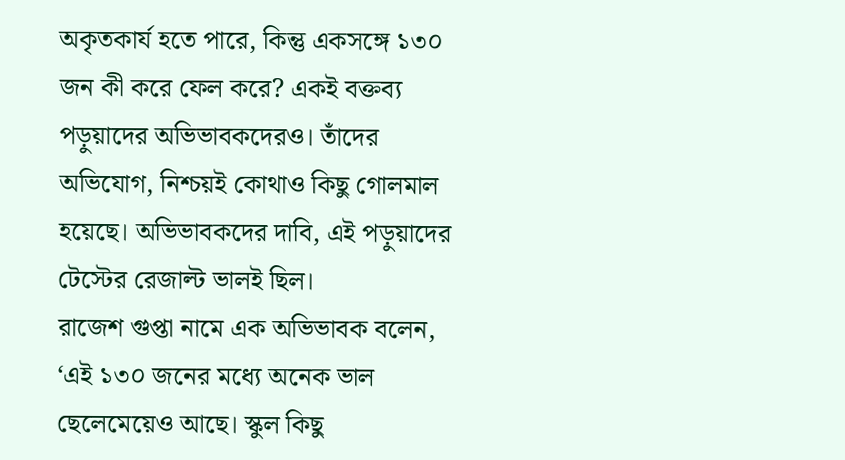অকৃতকার্য হতে পারে, কিন্তু একসঙ্গে ১৩০ জন কী করে ফেল করে? একই বক্তব্য পড়ুয়াদের অভিভাবকদেরও। তাঁদের অভিযোগ, নিশ্চয়ই কোথাও কিছু গোলমাল হয়েছে। অভিভাবকদের দাবি, এই পড়ুয়াদের টেস্টের রেজাল্ট ভালই ছিল।
রাজেশ গুপ্তা নামে এক অভিভাবক বলেন, ‘এই ১৩০ জনের মধ্যে অনেক ভাল ছেলেমেয়েও আছে। স্কুল কিছু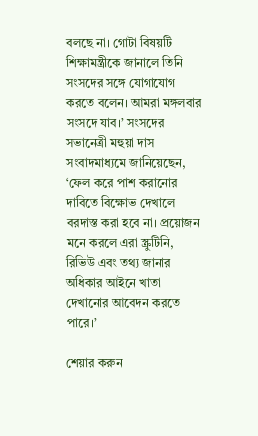বলছে না। গোটা বিষয়টি শিক্ষামন্ত্রীকে জানালে তিনি সংসদের সঙ্গে যোগাযোগ করতে বলেন। আমরা মঙ্গলবার সংসদে যাব।’ সংসদের সভানেত্রী মহুয়া দাস সংবাদমাধ্যমে জানিয়েছেন, ‘ফেল করে পাশ করানোর দাবিতে বিক্ষোভ দেখালে বরদাস্ত করা হবে না। প্রয়োজন মনে করলে এরা স্ক্রুটিনি, রিভিউ এবং তথ্য জানার অধিকার আইনে খাতা দেখানোর আবেদন করতে পারে।’

শেয়ার করুন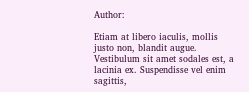Author:

Etiam at libero iaculis, mollis justo non, blandit augue. Vestibulum sit amet sodales est, a lacinia ex. Suspendisse vel enim sagittis,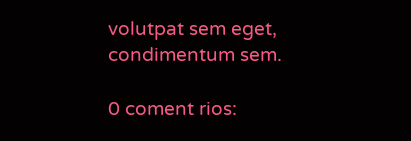volutpat sem eget, condimentum sem.

0 coment rios: